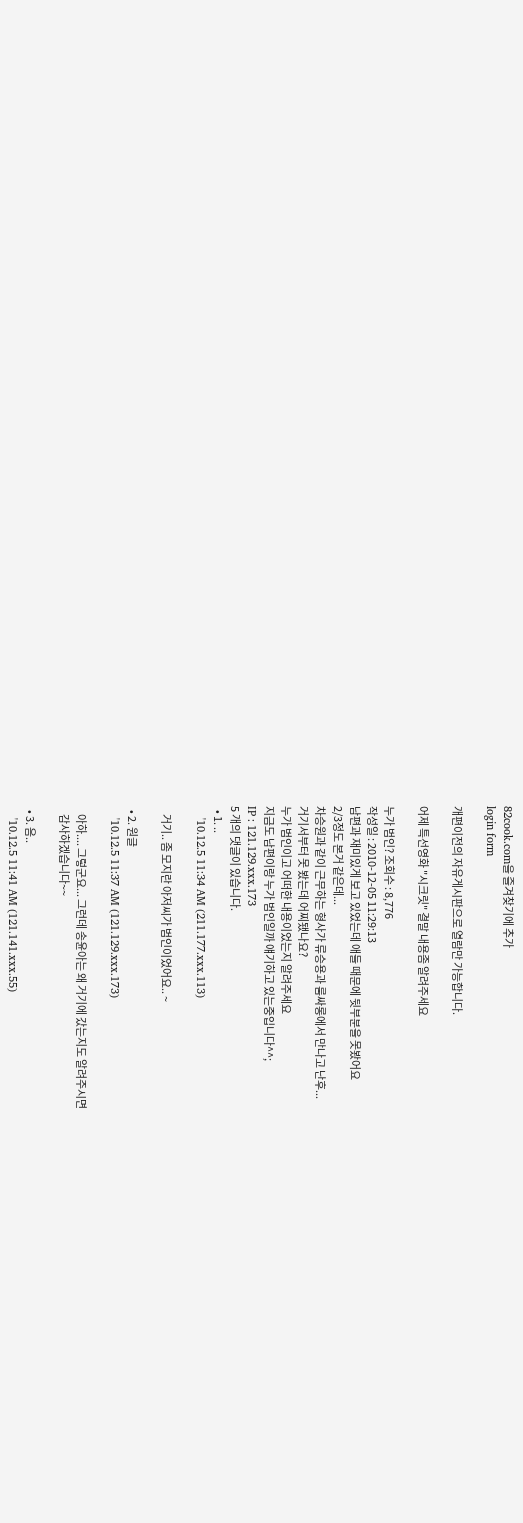82cook.com을 즐겨찾기에 추가
login form

개편이전의 자유게시판으로 열람만 가능합니다.

어제 특선영화 "시크릿" 결말 내용좀 알려주세요

누가 범인? 조회수 : 8,776
작성일 : 2010-12-05 11:29:13
남편과 재미있게 보고 있었는데 애들 때문에 뒷부분을 못봤어요
2/3정도 본거 같은데...
차승원과 같이 근무하는 형사가 류승용과 룸싸롱에서 만나고 난후...
거기서부터 못 봤는데 어찌됐나요?
누가 범인이고 어떠한 내용이었는지 알려주세요
지금도 남편이랑 누가 범인일까 얘기하고 있는중입니다^^;
IP : 121.129.xxx.173
5 개의 댓글이 있습니다.
  • 1. ..
    '10.12.5 11:34 AM (211.177.xxx.113)

    거기.. 좀 모지란 아저씨가 범인이었어요.. ~

  • 2. 원글
    '10.12.5 11:37 AM (121.129.xxx.173)

    아하.... 그렇군요... 그런데 송윤아는 왜 거기에 갔는지도 알려주시면
    감사하겠습니다~~

  • 3. 음..
    '10.12.5 11:41 AM (121.141.xxx.55)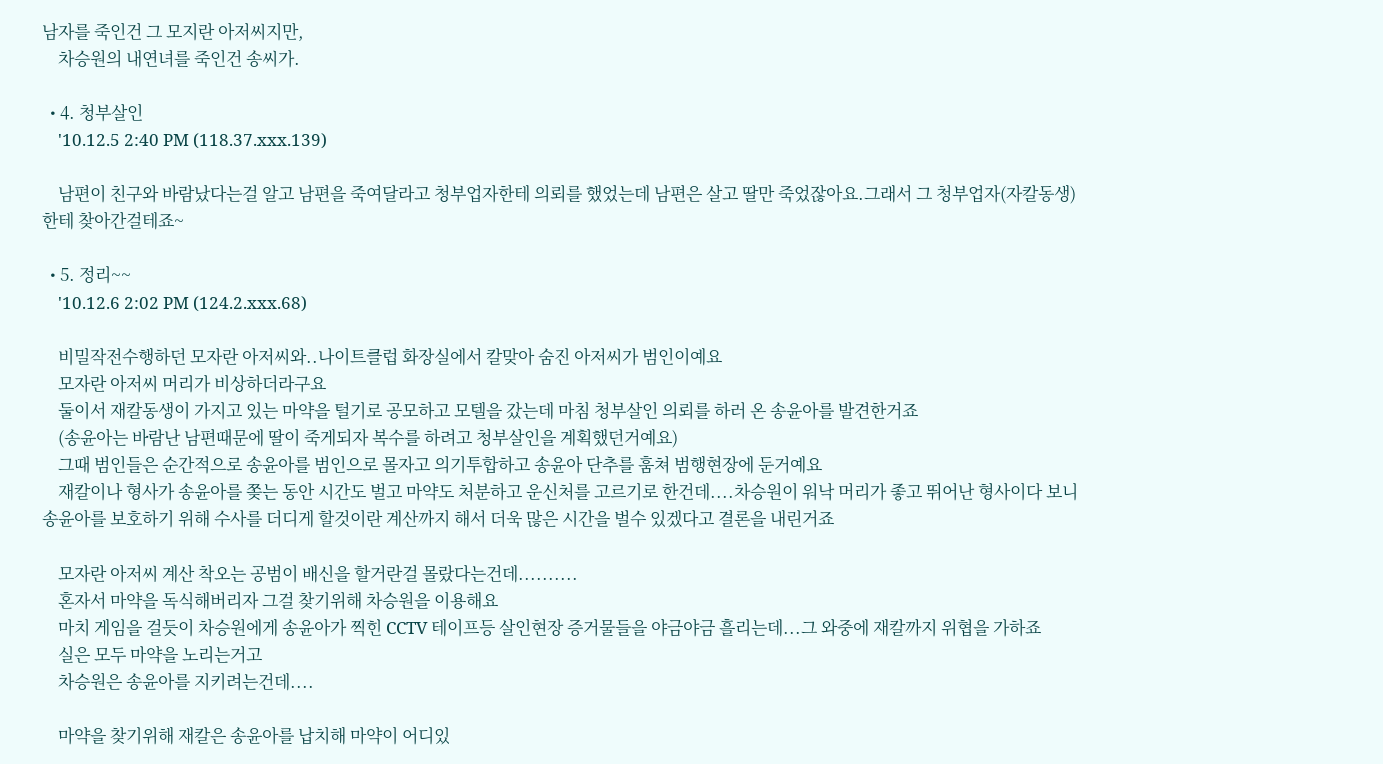남자를 죽인건 그 모지란 아저씨지만,
    차승원의 내연녀를 죽인건 송씨가.

  • 4. 청부살인
    '10.12.5 2:40 PM (118.37.xxx.139)

    남편이 친구와 바람났다는걸 알고 남편을 죽여달라고 청부업자한테 의뢰를 했었는데 남편은 살고 딸만 죽었잖아요.그래서 그 청부업자(자칼동생)한테 찾아간걸테죠~

  • 5. 정리~~
    '10.12.6 2:02 PM (124.2.xxx.68)

    비밀작전수행하던 모자란 아저씨와..나이트클럽 화장실에서 칼맞아 숨진 아저씨가 범인이예요
    모자란 아저씨 머리가 비상하더라구요
    둘이서 재칼동생이 가지고 있는 마약을 털기로 공모하고 모텔을 갔는데 마침 청부살인 의뢰를 하러 온 송윤아를 발견한거죠
    (송윤아는 바람난 남편때문에 딸이 죽게되자 복수를 하려고 청부살인을 계획했던거예요)
    그때 범인들은 순간적으로 송윤아를 범인으로 몰자고 의기투합하고 송윤아 단추를 훔쳐 범행현장에 둔거예요
    재칼이나 형사가 송윤아를 쫒는 동안 시간도 벌고 마약도 처분하고 운신처를 고르기로 한건데....차승원이 워낙 머리가 좋고 뛰어난 형사이다 보니 송윤아를 보호하기 위해 수사를 더디게 할것이란 계산까지 해서 더욱 많은 시간을 벌수 있겠다고 결론을 내린거죠

    모자란 아저씨 계산 착오는 공범이 배신을 할거란걸 몰랐다는건데..........
    혼자서 마약을 독식해버리자 그걸 찾기위해 차승원을 이용해요
    마치 게임을 걸듯이 차승원에게 송윤아가 찍힌 CCTV 테이프등 살인현장 증거물들을 야금야금 흘리는데...그 와중에 재칼까지 위협을 가하죠
    실은 모두 마약을 노리는거고
    차승원은 송윤아를 지키려는건데....

    마약을 찾기위해 재칼은 송윤아를 납치해 마약이 어디있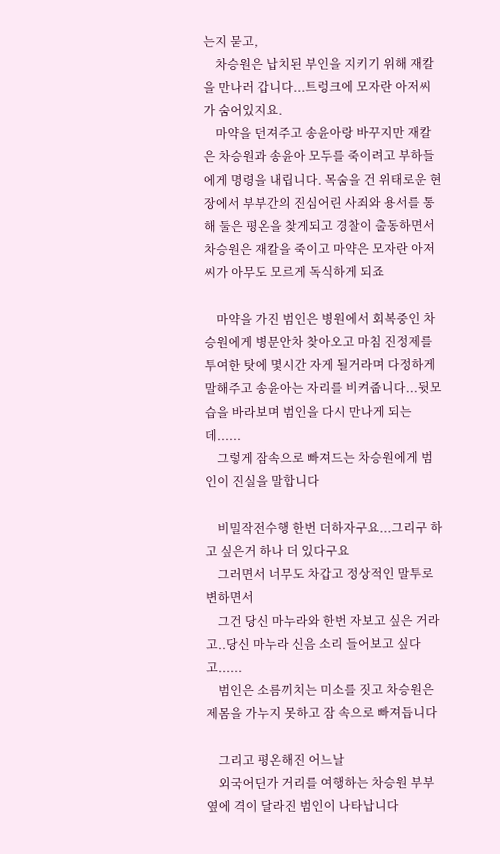는지 묻고,
    차승원은 납치된 부인을 지키기 위해 재칼을 만나러 갑니다...트렁크에 모자란 아저씨가 숨어있지요.
    마약을 던져주고 송윤아랑 바꾸지만 재칼은 차승원과 송윤아 모두를 죽이려고 부하들에게 명령을 내립니다. 목숨을 건 위태로운 현장에서 부부간의 진심어린 사죄와 용서를 통해 둘은 평온을 찾게되고 경찰이 출동하면서 차승원은 재칼을 죽이고 마약은 모자란 아저씨가 아무도 모르게 독식하게 되죠

    마약을 가진 범인은 병원에서 회복중인 차승원에게 병문안차 찾아오고 마침 진정제를 투여한 탓에 몇시간 자게 될거라며 다정하게 말해주고 송윤아는 자리를 비켜줍니다...뒷모습을 바라보며 범인을 다시 만나게 되는데......
    그렇게 잠속으로 빠져드는 차승원에게 범인이 진실을 말합니다

    비밀작전수행 한번 더하자구요...그리구 하고 싶은거 하나 더 있다구요
    그러면서 너무도 차갑고 정상적인 말투로 변하면서
    그건 당신 마누라와 한번 자보고 싶은 거라고..당신 마누라 신음 소리 들어보고 싶다고......
    범인은 소름끼치는 미소를 짓고 차승원은 제몸을 가누지 못하고 잠 속으로 빠져듭니다

    그리고 평온해진 어느날
    외국어딘가 거리를 여행하는 차승원 부부 옆에 격이 달라진 범인이 나타납니다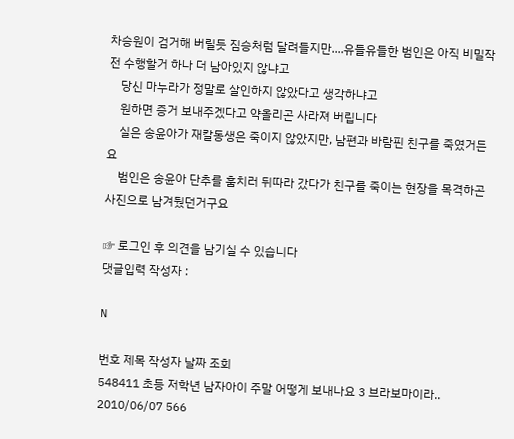차승원이 검거해 버릴듯 짐승처럼 달려들지만....유들유들한 범인은 아직 비밀작전 수행할거 하나 더 남아있지 않냐고
    당신 마누라가 정말로 살인하지 않았다고 생각하냐고
    원하면 증거 보내주겠다고 약올리곤 사라져 버립니다
    실은 송윤아가 재칼동생은 죽이지 않았지만, 남편과 바람핀 친구를 죽였거든요
    범인은 송윤아 단추를 훔치러 뒤따라 갔다가 친구를 죽이는 현장을 목격하곤 사진으로 남겨뒀던거구요

☞ 로그인 후 의견을 남기실 수 있습니다
댓글입력 작성자 :

N

번호 제목 작성자 날짜 조회
548411 초등 저학년 남자아이 주말 어떻게 보내나요 3 브라보마이라.. 2010/06/07 566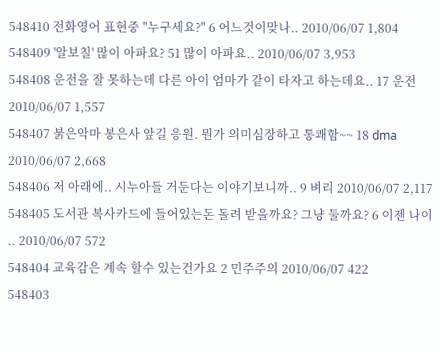548410 전화영어 표현중 "누구세요?" 6 어느것이맞나.. 2010/06/07 1,804
548409 '알보칠' 많이 아파요? 51 많이 아파요.. 2010/06/07 3,953
548408 운전을 잘 못하는데 다른 아이 엄마가 같이 타자고 하는데요.. 17 운전 2010/06/07 1,557
548407 붉은악마 봉은사 앞길 응원. 뭔가 의미심장하고 통쾌함~~ 18 dma 2010/06/07 2,668
548406 저 아래에.. 시누아들 거둔다는 이야기보니까.. 9 벼리 2010/06/07 2,117
548405 도서관 복사카드에 들어있는돈 돌려 받을까요? 그냥 둘까요? 6 이젠 나이 .. 2010/06/07 572
548404 교육감은 계속 할수 있는건가요 2 민주주의 2010/06/07 422
548403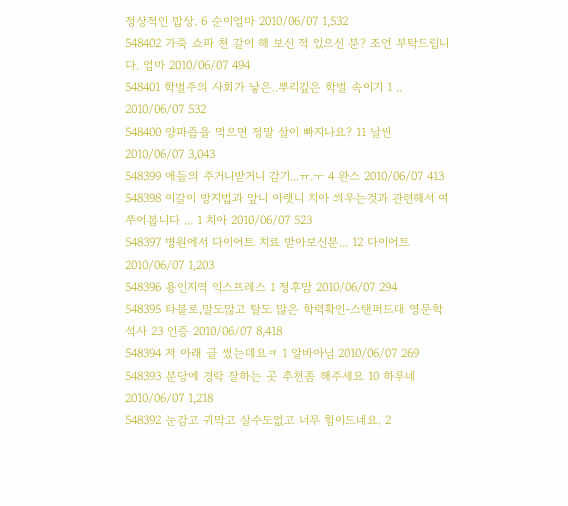정상적인 밥상. 6 순이엄마 2010/06/07 1,532
548402 가죽 쇼파 천 갈이 해 보신 적 있으신 분? 조언 부탁드립니다. 엄마 2010/06/07 494
548401 학벌주의 사회가 낳은..뿌리깊은 학벌 속이기 1 .. 2010/06/07 532
548400 양파즙을 먹으면 정말 살이 빠지나요? 11 날씬 2010/06/07 3,043
548399 애들의 주거니받거니 감기...ㅠ.ㅜ 4 완스 2010/06/07 413
548398 이갈이 방지법과 앞니 아랫니 치아 씌우는것과 관련해서 여쭈어봅니다 ... 1 치아 2010/06/07 523
548397 병원에서 다이어트 치료 받아보신분... 12 다이어트 2010/06/07 1,203
548396 용인지역 익스프레스 1 정후맘 2010/06/07 294
548395 타블로,말도많고 탈도 많은 학력확인-스탠퍼드대 영문학 석사 23 인증 2010/06/07 8,418
548394 저 아래 글 썼는데요ㅋ 1 알바아님 2010/06/07 269
548393 분당에 경락 잘하는 곳 추천좀 해주세요 10 하루네 2010/06/07 1,218
548392 눈감고 귀막고 살수도없고 너무 힘이드네요. 2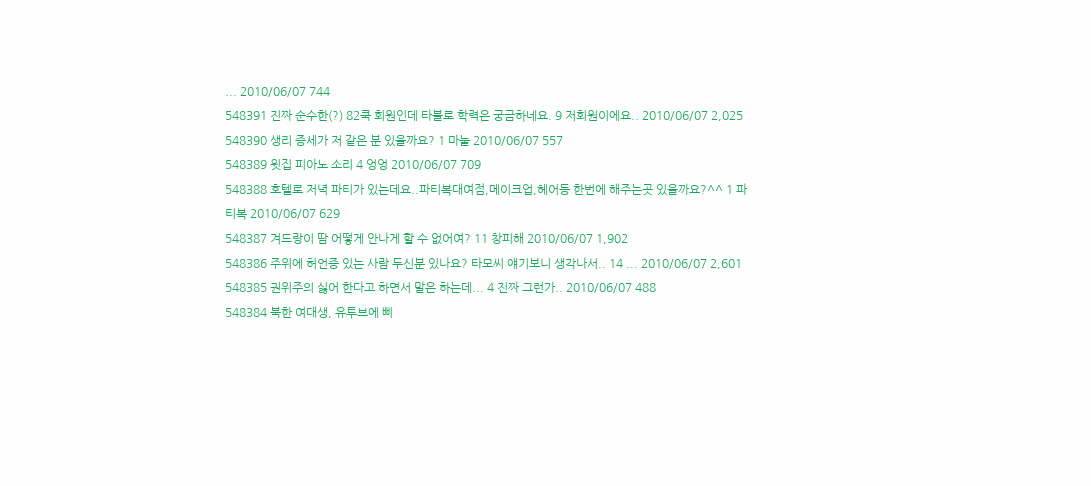... 2010/06/07 744
548391 진짜 순수한(?) 82쿡 회원인데 타블로 학력은 궁금하네요. 9 저회원이에요.. 2010/06/07 2,025
548390 생리 증세가 저 같은 분 있을까요? 1 마눌 2010/06/07 557
548389 윗집 피아노 소리 4 엉엉 2010/06/07 709
548388 호텔로 저녁 파티가 있는데요..파티복대여점,메이크업,헤어등 한번에 해주는곳 있을까요?^^ 1 파티복 2010/06/07 629
548387 겨드랑이 땀 어떻게 안나게 할 수 없어여? 11 창피해 2010/06/07 1,902
548386 주위에 허언증 있는 사람 두신분 있나요? 타모씨 얘기보니 생각나서.. 14 ... 2010/06/07 2,601
548385 권위주의 싫어 한다고 하면서 말은 하는데... 4 진짜 그런가.. 2010/06/07 488
548384 북한 여대생, 유투브에 삐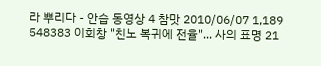라 뿌리다 - 안습 동영상 4 참맛 2010/06/07 1,189
548383 이회창 "친노 복귀에 전율"... 사의 표명 21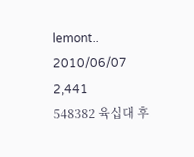lemont.. 2010/06/07 2,441
548382 육십대 후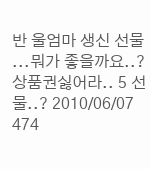반 울엄마 생신 선물 ...뭐가 좋을까요..?상품권싫어라.. 5 선물..? 2010/06/07 474